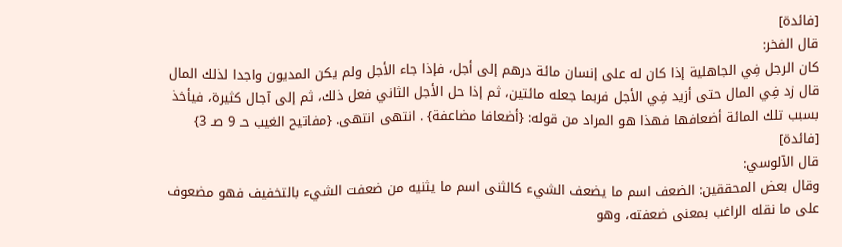[فائدة]
قال الفخر:
كان الرجل فِي الجاهلية إذا كان له على إنسان مائة درهم إلى أجل، فإذا جاء الأجل ولم يكن المديون واجدا لذلك المال قال زد فِي المال حتى أزيد فِي الأجل فربما جعله مائتين، ثم إذا حل الأجل الثاني فعل ذلك، ثم إلى آجال كثيرة، فيأخذ بسبب تلك المائة أضعافها فهذا هو المراد من قوله: {أضعافا مضاعفة} . انتهى انتهى. {مفاتيح الغيب حـ 9 صـ 3}
[فائدة]
قال الآلوسي:
وقال بعض المحققين: الضعف اسم ما يضعف الشيء كالثنى اسم ما يثنيه من ضعفت الشيء بالتخفيف فهو مضعوف على ما نقله الراغب بمعنى ضعفته، وهو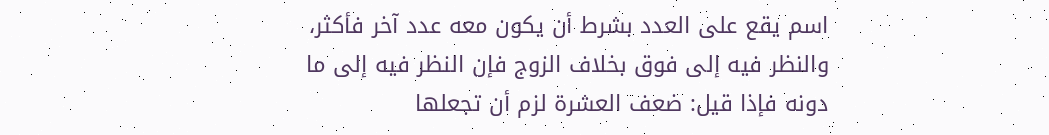اسم يقع على العدد بشرط أن يكون معه عدد آخر فأكثر، والنظر فيه إلى فوق بخلاف الزوج فإن النظر فيه إلى ما دونه فإذا قيل: ضعف العشرة لزم أن تجعلها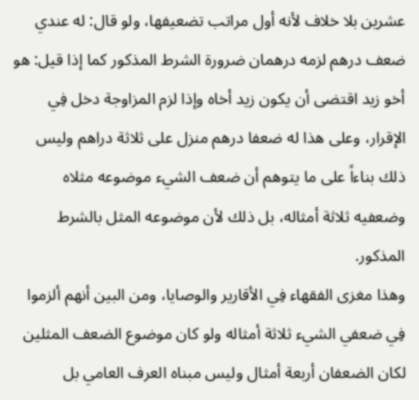عشرين بلا خلاف لأنه أول مراتب تضعيفها، ولو قال: له عندي ضعف درهم لزمه درهمان ضرورة الشرط المذكور كما إذا قيل: هو أخو زيد اقتضى أن يكون زيد أخاه وإذا لزم المزاوجة دخل فِي الإقرار، وعلى هذا له ضعفا درهم منزل على ثلاثة دراهم وليس ذلك بناءاً على ما يتوهم أن ضعف الشيء موضوعه مثلاه وضعفيه ثلاثة أمثاله، بل ذلك لأن موضوعه المثل بالشرط المذكور.
وهذا مغزى الفقهاء فِي الأقارير والوصايا، ومن البين أنهم ألزموا فِي ضعفي الشيء ثلاثة أمثاله ولو كان موضوع الضعف المثلين لكان الضعفان أربعة أمثال وليس مبناه العرف العامي بل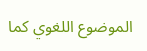الموضوع اللغوي كما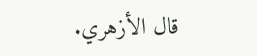قال الأزهري.